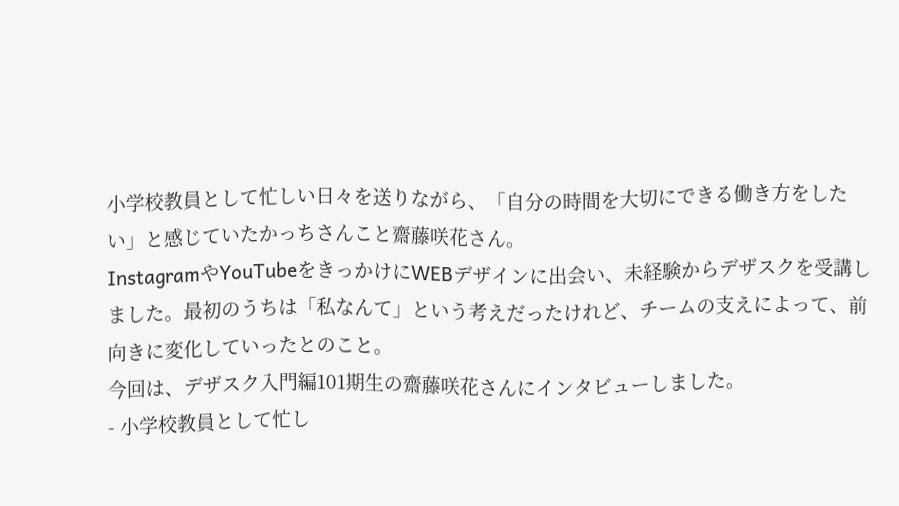小学校教員として忙しい日々を送りながら、「自分の時間を大切にできる働き方をしたい」と感じていたかっちさんこと齋藤咲花さん。
InstagramやYouTubeをきっかけにWEBデザインに出会い、未経験からデザスクを受講しました。最初のうちは「私なんて」という考えだったけれど、チームの支えによって、前向きに変化していったとのこと。
今回は、デザスク入門編101期生の齋藤咲花さんにインタビューしました。
- 小学校教員として忙し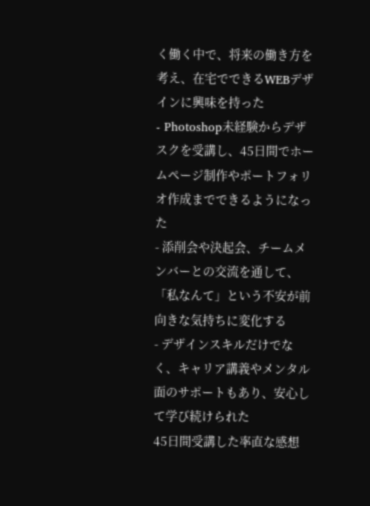く働く中で、将来の働き方を考え、在宅でできるWEBデザインに興味を持った
- Photoshop未経験からデザスクを受講し、45日間でホームページ制作やポートフォリオ作成までできるようになった
- 添削会や決起会、チームメンバーとの交流を通して、「私なんて」という不安が前向きな気持ちに変化する
- デザインスキルだけでなく、キャリア講義やメンタル面のサポートもあり、安心して学び続けられた
45日間受講した率直な感想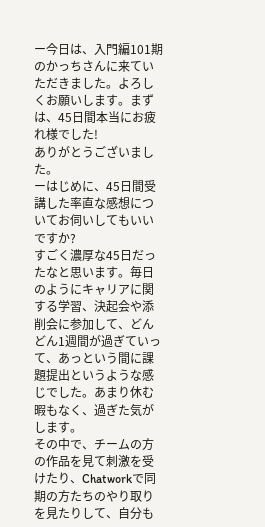ー今日は、入門編101期のかっちさんに来ていただきました。よろしくお願いします。まずは、45日間本当にお疲れ様でした!
ありがとうございました。
ーはじめに、45日間受講した率直な感想についてお伺いしてもいいですか?
すごく濃厚な45日だったなと思います。毎日のようにキャリアに関する学習、決起会や添削会に参加して、どんどん1週間が過ぎていって、あっという間に課題提出というような感じでした。あまり休む暇もなく、過ぎた気がします。
その中で、チームの方の作品を見て刺激を受けたり、Chatworkで同期の方たちのやり取りを見たりして、自分も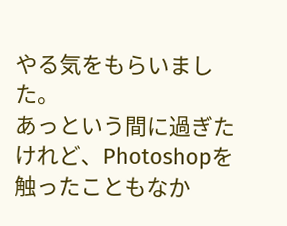やる気をもらいました。
あっという間に過ぎたけれど、Photoshopを触ったこともなか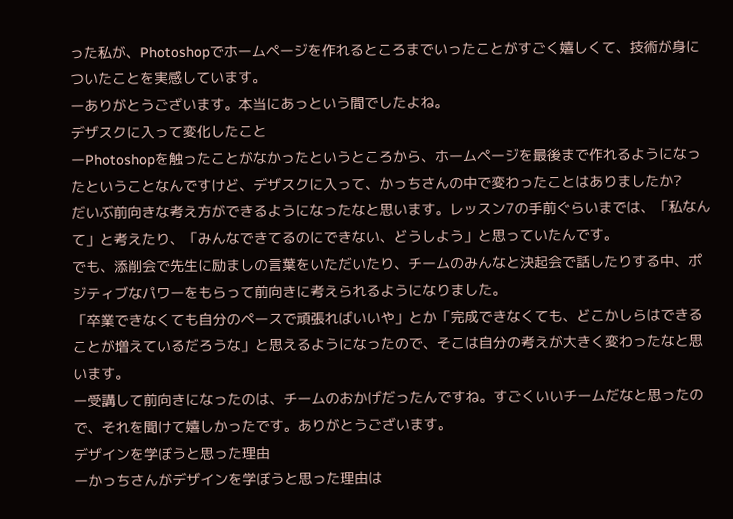った私が、Photoshopでホームページを作れるところまでいったことがすごく嬉しくて、技術が身についたことを実感しています。
ーありがとうございます。本当にあっという間でしたよね。
デザスクに入って変化したこと
ーPhotoshopを触ったことがなかったというところから、ホームページを最後まで作れるようになったということなんですけど、デザスクに入って、かっちさんの中で変わったことはありましたか?
だいぶ前向きな考え方ができるようになったなと思います。レッスン7の手前ぐらいまでは、「私なんて」と考えたり、「みんなできてるのにできない、どうしよう」と思っていたんです。
でも、添削会で先生に励ましの言葉をいただいたり、チームのみんなと決起会で話したりする中、ポジティブなパワーをもらって前向きに考えられるようになりました。
「卒業できなくても自分のペースで頑張ればいいや」とか「完成できなくても、どこかしらはできることが増えているだろうな」と思えるようになったので、そこは自分の考えが大きく変わったなと思います。
ー受講して前向きになったのは、チームのおかげだったんですね。すごくいいチームだなと思ったので、それを聞けて嬉しかったです。ありがとうございます。
デザインを学ぼうと思った理由
ーかっちさんがデザインを学ぼうと思った理由は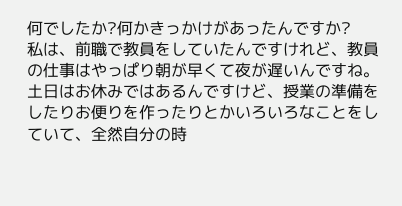何でしたか?何かきっかけがあったんですか?
私は、前職で教員をしていたんですけれど、教員の仕事はやっぱり朝が早くて夜が遅いんですね。
土日はお休みではあるんですけど、授業の準備をしたりお便りを作ったりとかいろいろなことをしていて、全然自分の時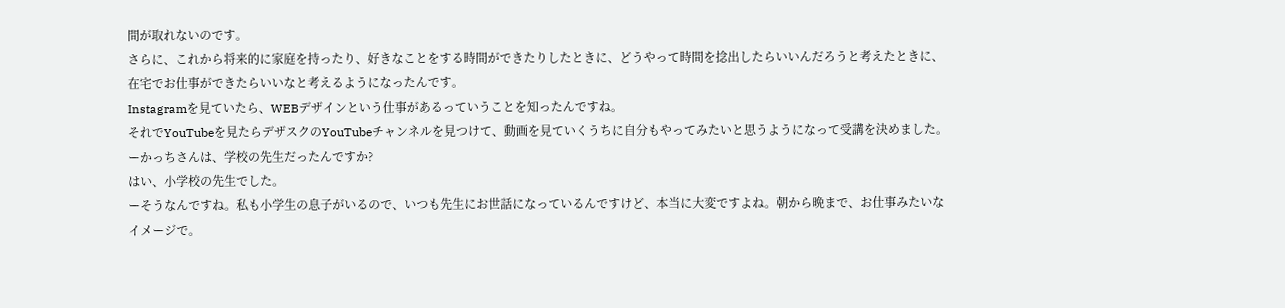間が取れないのです。
さらに、これから将来的に家庭を持ったり、好きなことをする時間ができたりしたときに、どうやって時間を捻出したらいいんだろうと考えたときに、在宅でお仕事ができたらいいなと考えるようになったんです。
Instagramを見ていたら、WEBデザインという仕事があるっていうことを知ったんですね。
それでYouTubeを見たらデザスクのYouTubeチャンネルを見つけて、動画を見ていくうちに自分もやってみたいと思うようになって受講を決めました。
ーかっちさんは、学校の先生だったんですか?
はい、小学校の先生でした。
ーそうなんですね。私も小学生の息子がいるので、いつも先生にお世話になっているんですけど、本当に大変ですよね。朝から晩まで、お仕事みたいなイメージで。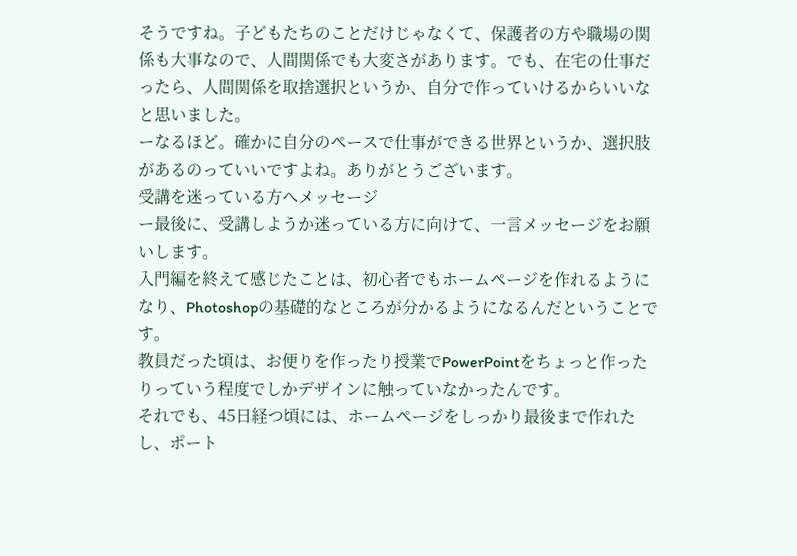そうですね。子どもたちのことだけじゃなくて、保護者の方や職場の関係も大事なので、人間関係でも大変さがあります。でも、在宅の仕事だったら、人間関係を取捨選択というか、自分で作っていけるからいいなと思いました。
ーなるほど。確かに自分のペースで仕事ができる世界というか、選択肢があるのっていいですよね。ありがとうございます。
受講を迷っている方へメッセージ
ー最後に、受講しようか迷っている方に向けて、一言メッセージをお願いします。
入門編を終えて感じたことは、初心者でもホームページを作れるようになり、Photoshopの基礎的なところが分かるようになるんだということです。
教員だった頃は、お便りを作ったり授業でPowerPointをちょっと作ったりっていう程度でしかデザインに触っていなかったんです。
それでも、45日経つ頃には、ホームページをしっかり最後まで作れたし、ポート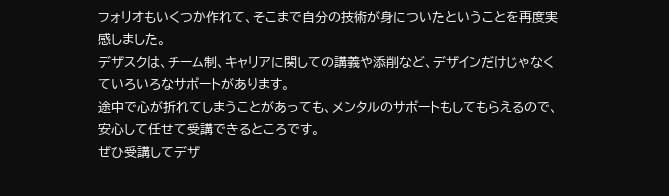フォリオもいくつか作れて、そこまで自分の技術が身についたということを再度実感しました。
デザスクは、チーム制、キャリアに関しての講義や添削など、デザインだけじゃなくていろいろなサポートがあります。
途中で心が折れてしまうことがあっても、メンタルのサポートもしてもらえるので、安心して任せて受講できるところです。
ぜひ受講してデザ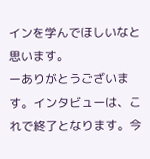インを学んでほしいなと思います。
ーありがとうございます。インタビューは、これで終了となります。今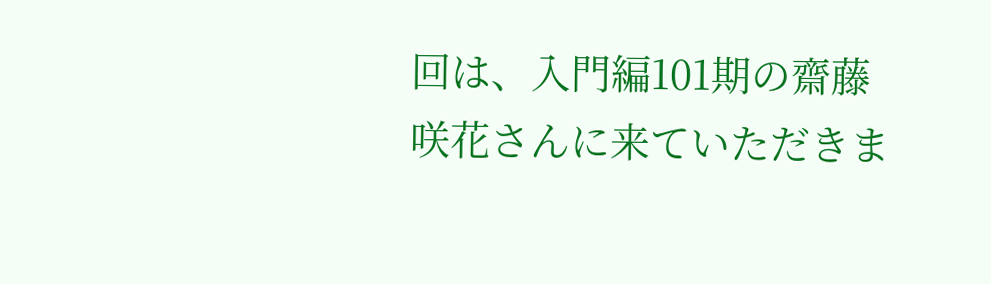回は、入門編101期の齋藤咲花さんに来ていただきま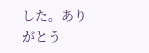した。ありがとう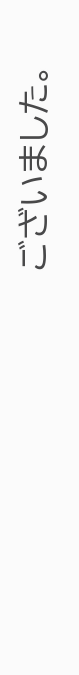ございました。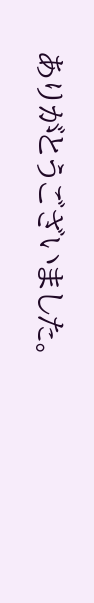ありがとうございました。